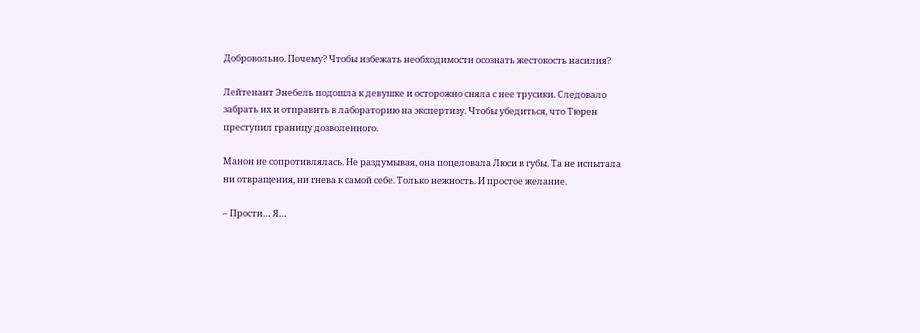Добровольно. Почему? Чтобы избежать необходимости осознать жестокость насилия?

Лейтенант Энебель подошла к девушке и осторожно сняла с нее трусики. Следовало забрать их и отправить в лабораторию на экспертизу. Чтобы убедиться, что Тюрен преступил границу дозволенного.

Манон не сопротивлялась. Не раздумывая, она поцеловала Люси в губы. Та не испытала ни отвращения, ни гнева к самой себе. Только нежность. И простое желание.

– Прости… Я…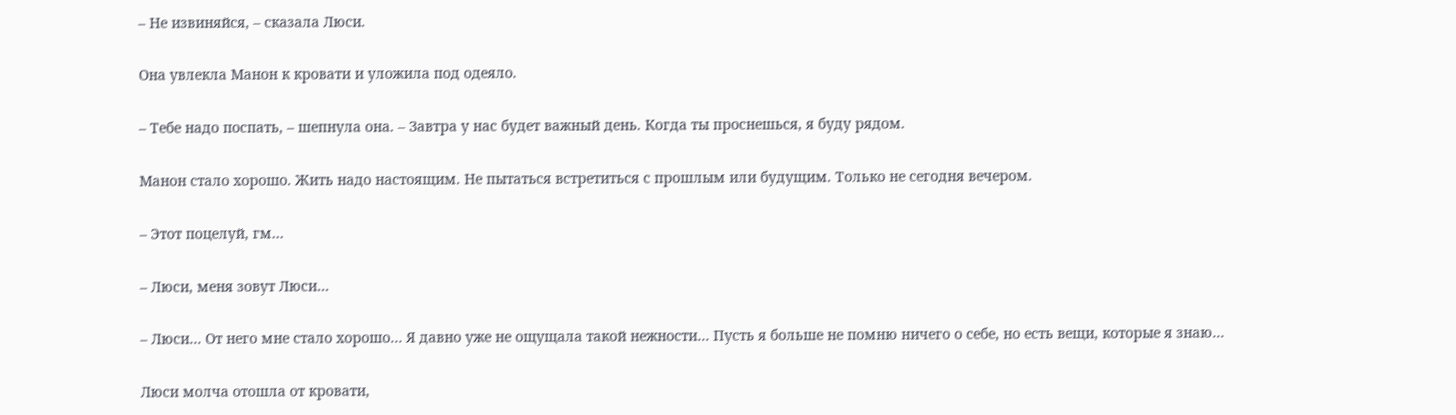– Не извиняйся, – сказала Люси.

Она увлекла Манон к кровати и уложила под одеяло.

– Тебе надо поспать, – шепнула она. – Завтра у нас будет важный день. Когда ты проснешься, я буду рядом.

Манон стало хорошо. Жить надо настоящим. Не пытаться встретиться с прошлым или будущим. Только не сегодня вечером.

– Этот поцелуй, гм…

– Люси, меня зовут Люси…

– Люси… От него мне стало хорошо… Я давно уже не ощущала такой нежности… Пусть я больше не помню ничего о себе, но есть вещи, которые я знаю…

Люси молча отошла от кровати,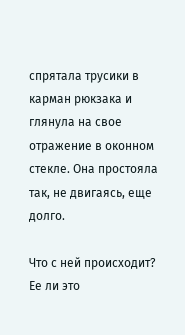спрятала трусики в карман рюкзака и глянула на свое отражение в оконном стекле. Она простояла так, не двигаясь, еще долго.

Что с ней происходит? Ее ли это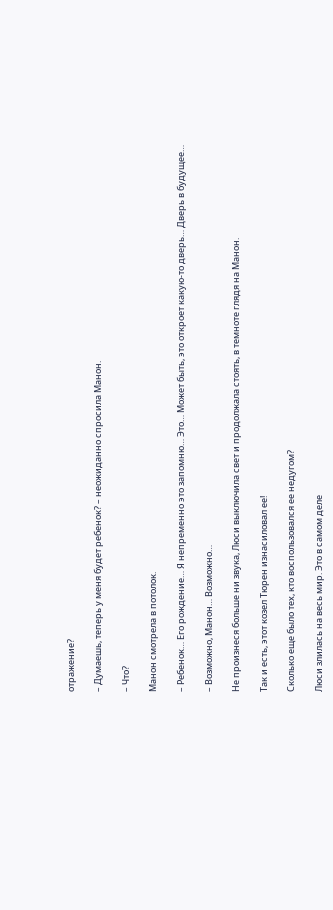отражение?

– Думаешь, теперь у меня будет ребенок? – неожиданно спросила Манон.

– Что?

Манон смотрела в потолок.

– Ребенок… Его рождение… Я непременно это запомню… Это… Может быть, это откроет какую-то дверь… Дверь в будущее…

– Возможно, Манон… Возможно…

Не произнеся больше ни звука, Люси выключила свет и продолжала стоять, в темноте глядя на Манон.

Так и есть, этот козел Тюрен изнасиловал ее!

Сколько еще было тех, кто воспользовался ее недугом?

Люси злилась на весь мир. Это в самом деле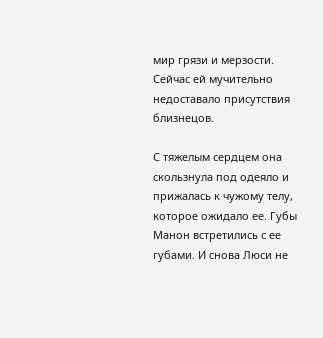мир грязи и мерзости. Сейчас ей мучительно недоставало присутствия близнецов.

С тяжелым сердцем она скользнула под одеяло и прижалась к чужому телу, которое ожидало ее. Губы Манон встретились с ее губами. И снова Люси не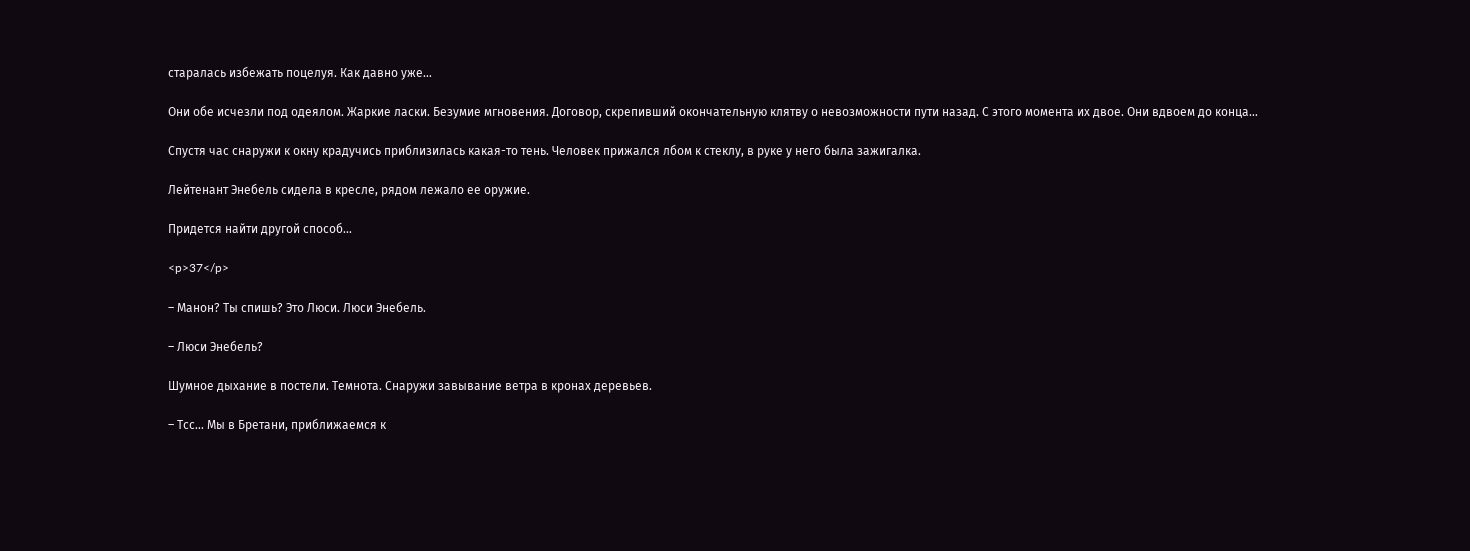старалась избежать поцелуя. Как давно уже…

Они обе исчезли под одеялом. Жаркие ласки. Безумие мгновения. Договор, скрепивший окончательную клятву о невозможности пути назад. С этого момента их двое. Они вдвоем до конца…

Спустя час снаружи к окну крадучись приблизилась какая-то тень. Человек прижался лбом к стеклу, в руке у него была зажигалка.

Лейтенант Энебель сидела в кресле, рядом лежало ее оружие.

Придется найти другой способ…

<p>37</p>

– Манон? Ты спишь? Это Люси. Люси Энебель.

– Люси Энебель?

Шумное дыхание в постели. Темнота. Снаружи завывание ветра в кронах деревьев.

– Тсс… Мы в Бретани, приближаемся к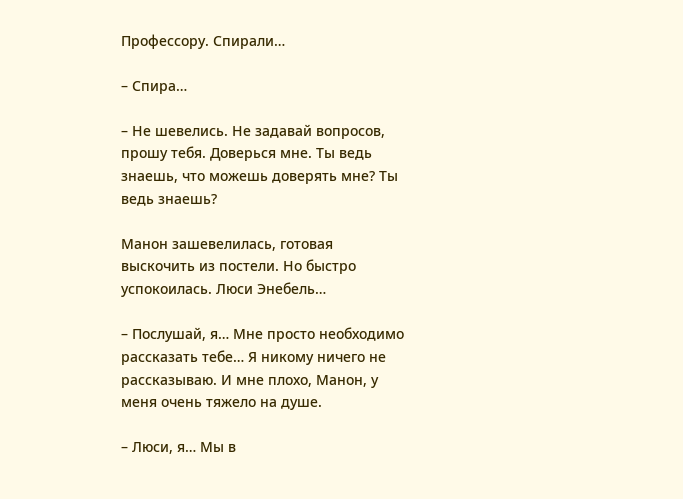Профессору. Спирали…

– Спира…

– Не шевелись. Не задавай вопросов, прошу тебя. Доверься мне. Ты ведь знаешь, что можешь доверять мне? Ты ведь знаешь?

Манон зашевелилась, готовая выскочить из постели. Но быстро успокоилась. Люси Энебель…

– Послушай, я… Мне просто необходимо рассказать тебе… Я никому ничего не рассказываю. И мне плохо, Манон, у меня очень тяжело на душе.

– Люси, я… Мы в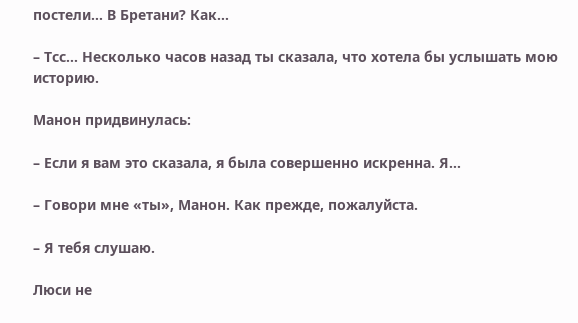постели… В Бретани? Как…

– Тсс… Несколько часов назад ты сказала, что хотела бы услышать мою историю.

Манон придвинулась:

– Если я вам это сказала, я была совершенно искренна. Я…

– Говори мне «ты», Манон. Как прежде, пожалуйста.

– Я тебя слушаю.

Люси не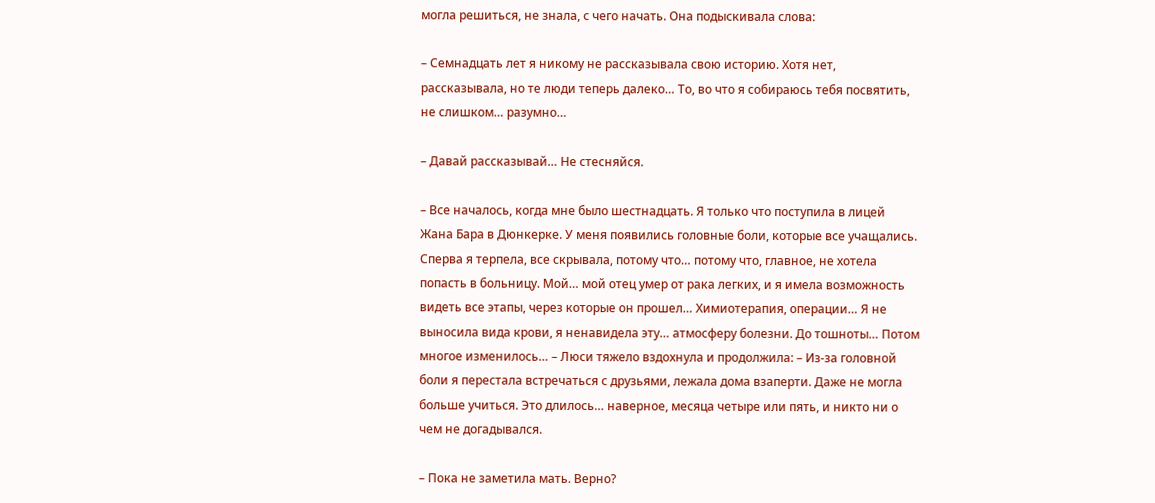могла решиться, не знала, с чего начать. Она подыскивала слова:

– Семнадцать лет я никому не рассказывала свою историю. Хотя нет, рассказывала, но те люди теперь далеко… То, во что я собираюсь тебя посвятить, не слишком… разумно…

– Давай рассказывай… Не стесняйся.

– Все началось, когда мне было шестнадцать. Я только что поступила в лицей Жана Бара в Дюнкерке. У меня появились головные боли, которые все учащались. Сперва я терпела, все скрывала, потому что… потому что, главное, не хотела попасть в больницу. Мой… мой отец умер от рака легких, и я имела возможность видеть все этапы, через которые он прошел… Химиотерапия, операции… Я не выносила вида крови, я ненавидела эту… атмосферу болезни. До тошноты… Потом многое изменилось… – Люси тяжело вздохнула и продолжила: – Из-за головной боли я перестала встречаться с друзьями, лежала дома взаперти. Даже не могла больше учиться. Это длилось… наверное, месяца четыре или пять, и никто ни о чем не догадывался.

– Пока не заметила мать. Верно?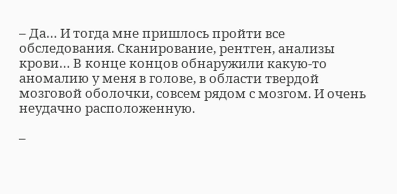– Да… И тогда мне пришлось пройти все обследования. Сканирование, рентген, анализы крови… В конце концов обнаружили какую-то аномалию у меня в голове, в области твердой мозговой оболочки, совсем рядом с мозгом. И очень неудачно расположенную.

–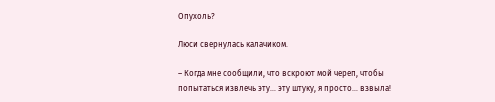Опухоль?

Люси свернулась калачиком.

– Когда мне сообщили, что вскроют мой череп, чтобы попытаться извлечь эту… эту штуку, я просто… взвыла!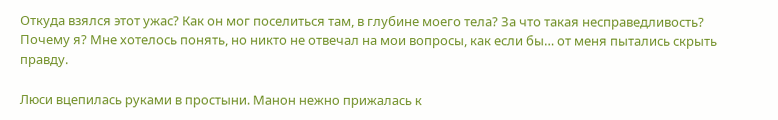Откуда взялся этот ужас? Как он мог поселиться там, в глубине моего тела? За что такая несправедливость? Почему я? Мне хотелось понять, но никто не отвечал на мои вопросы, как если бы… от меня пытались скрыть правду.

Люси вцепилась руками в простыни. Манон нежно прижалась к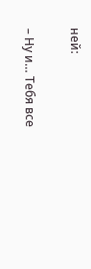ней:

– Ну и… Тебя все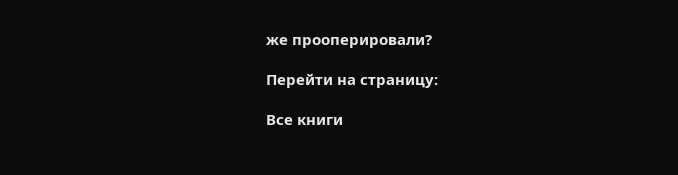же прооперировали?

Перейти на страницу:

Все книги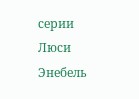серии Люси Энебель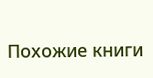Похожие книги